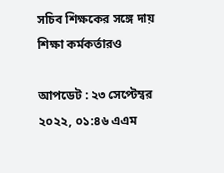সচিব শিক্ষকের সঙ্গে দায় শিক্ষা কর্মকর্তারও

আপডেট : ২৩ সেপ্টেম্বর ২০২২, ০১:৪৬ এএম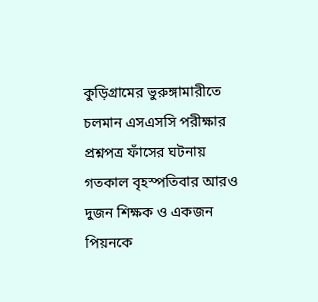কুড়িগ্রামের ভুরুঙ্গামারীতে চলমান এসএসসি পরীক্ষার প্রশ্নপত্র ফাঁসের ঘটনায় গতকাল বৃহস্পতিবার আরও দুজন শিক্ষক ও একজন পিয়নকে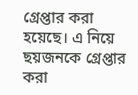গ্রেপ্তার করা হয়েছে। এ নিয়ে ছয়জনকে গ্রেপ্তার করা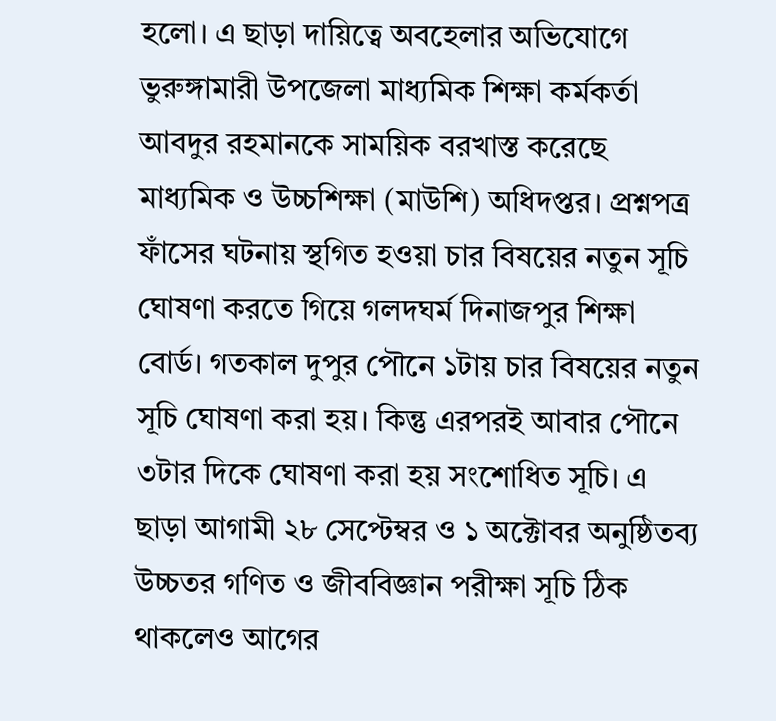হলো। এ ছাড়া দায়িত্বে অবহেলার অভিযোগে ভুরুঙ্গামারী উপজেলা মাধ্যমিক শিক্ষা কর্মকর্তা আবদুর রহমানকে সাময়িক বরখাস্ত করেছে মাধ্যমিক ও উচ্চশিক্ষা (মাউশি) অধিদপ্তর। প্রশ্নপত্র ফাঁসের ঘটনায় স্থগিত হওয়া চার বিষয়ের নতুন সূচি ঘোষণা করতে গিয়ে গলদঘর্ম দিনাজপুর শিক্ষা বোর্ড। গতকাল দুপুর পৌনে ১টায় চার বিষয়ের নতুন সূচি ঘোষণা করা হয়। কিন্তু এরপরই আবার পৌনে ৩টার দিকে ঘোষণা করা হয় সংশোধিত সূচি। এ ছাড়া আগামী ২৮ সেপ্টেম্বর ও ১ অক্টোবর অনুষ্ঠিতব্য উচ্চতর গণিত ও জীববিজ্ঞান পরীক্ষা সূচি ঠিক থাকলেও আগের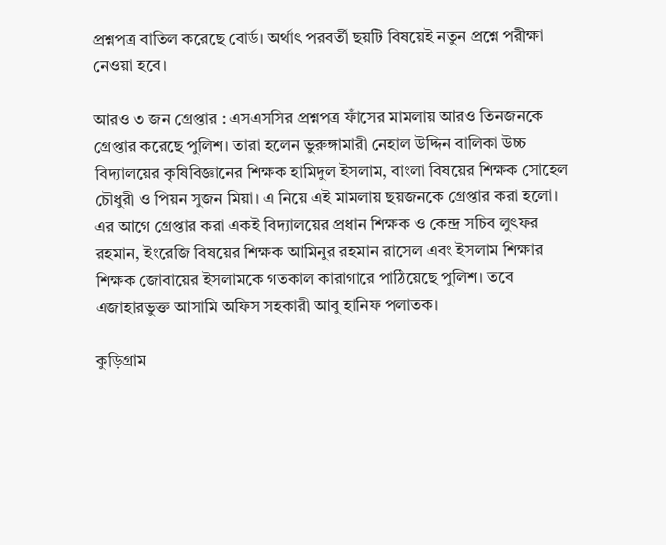প্রশ্নপত্র বাতিল করেছে বোর্ড। অর্থাৎ পরবর্তী ছয়টি বিষয়েই নতুন প্রশ্নে পরীক্ষা নেওয়া হবে।

আরও ৩ জন গ্রেপ্তার : এসএসসির প্রশ্নপত্র ফাঁসের মামলায় আরও তিনজনকে গ্রেপ্তার করেছে পুলিশ। তারা হলেন ভুরুঙ্গামারী নেহাল উদ্দিন বালিকা উচ্চ বিদ্যালয়ের কৃষিবিজ্ঞানের শিক্ষক হামিদুল ইসলাম, বাংলা বিষয়ের শিক্ষক সোহেল চৌধুরী ও পিয়ন সুজন মিয়া। এ নিয়ে এই মামলায় ছয়জনকে গ্রেপ্তার করা হলো। এর আগে গ্রেপ্তার করা একই বিদ্যালয়ের প্রধান শিক্ষক ও কেন্দ্র সচিব লুৎফর রহমান, ইংরেজি বিষয়ের শিক্ষক আমিনুর রহমান রাসেল এবং ইসলাম শিক্ষার শিক্ষক জোবায়ের ইসলামকে গতকাল কারাগারে পাঠিয়েছে পুলিশ। তবে এজাহারভুক্ত আসামি অফিস সহকারী আবু হানিফ পলাতক।

কুড়িগ্রাম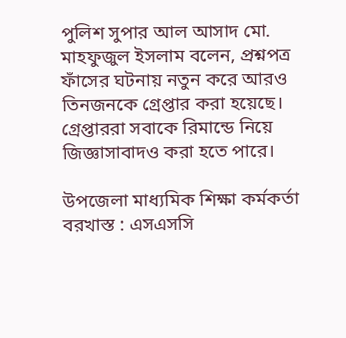পুলিশ সুপার আল আসাদ মো. মাহফুজুল ইসলাম বলেন, প্রশ্নপত্র ফাঁসের ঘটনায় নতুন করে আরও তিনজনকে গ্রেপ্তার করা হয়েছে। গ্রেপ্তাররা সবাকে রিমান্ডে নিয়ে জিজ্ঞাসাবাদও করা হতে পারে।

উপজেলা মাধ্যমিক শিক্ষা কর্মকর্তা বরখাস্ত : এসএসসি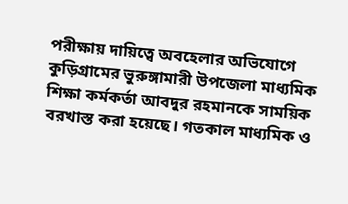পরীক্ষায় দায়িত্বে অবহেলার অভিযোগে কুড়িগ্রামের ভুরুঙ্গামারী উপজেলা মাধ্যমিক শিক্ষা কর্মকর্তা আবদুর রহমানকে সাময়িক বরখাস্ত করা হয়েছে। গতকাল মাধ্যমিক ও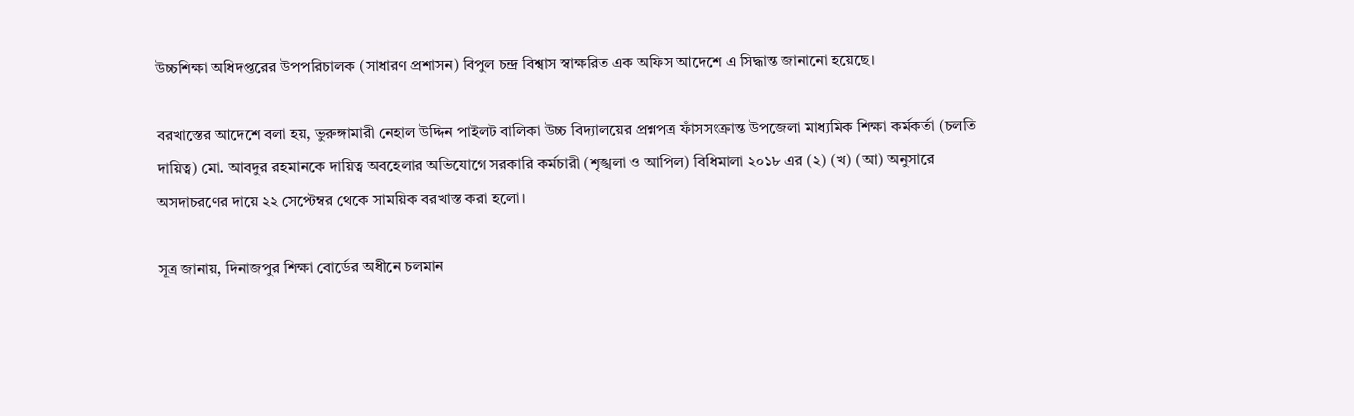উচ্চশিক্ষা অধিদপ্তরের উপপরিচালক (সাধারণ প্রশাসন) বিপুল চন্দ্র বিশ্বাস স্বাক্ষরিত এক অফিস আদেশে এ সিদ্ধান্ত জানানো হয়েছে।

বরখাস্তের আদেশে বলা হয়, ভুরুঙ্গামারী নেহাল উদ্দিন পাইলট বালিকা উচ্চ বিদ্যালয়ের প্রশ্নপত্র ফাঁসসংক্রান্ত উপজেলা মাধ্যমিক শিক্ষা কর্মকর্তা (চলতি দায়িত্ব) মো. আবদুর রহমানকে দায়িত্ব অবহেলার অভিযোগে সরকারি কর্মচারী (শৃঙ্খলা ও আপিল) বিধিমালা ২০১৮ এর (২) (খ) (আ) অনুসারে অসদাচরণের দায়ে ২২ সেপ্টেম্বর থেকে সাময়িক বরখাস্ত করা হলো।

সূত্র জানায়, দিনাজপুর শিক্ষা বোর্ডের অধীনে চলমান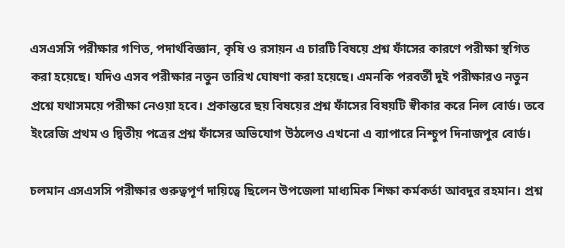এসএসসি পরীক্ষার গণিত, পদার্থবিজ্ঞান, কৃষি ও রসায়ন এ চারটি বিষয়ে প্রশ্ন ফাঁসের কারণে পরীক্ষা স্থগিত করা হয়েছে। যদিও এসব পরীক্ষার নতুন তারিখ ঘোষণা করা হয়েছে। এমনকি পরবর্তী দুই পরীক্ষারও নতুন প্রশ্নে যথাসময়ে পরীক্ষা নেওয়া হবে। প্রকান্তরে ছয় বিষয়ের প্রশ্ন ফাঁসের বিষয়টি স্বীকার করে নিল বোর্ড। তবে ইংরেজি প্রথম ও দ্বিতীয় পত্রের প্রশ্ন ফাঁসের অভিযোগ উঠলেও এখনো এ ব্যাপারে নিশ্চুপ দিনাজপুর বোর্ড।

চলমান এসএসসি পরীক্ষার গুরুত্বপূর্ণ দায়িত্বে ছিলেন উপজেলা মাধ্যমিক শিক্ষা কর্মকর্তা আবদুর রহমান। প্রশ্ন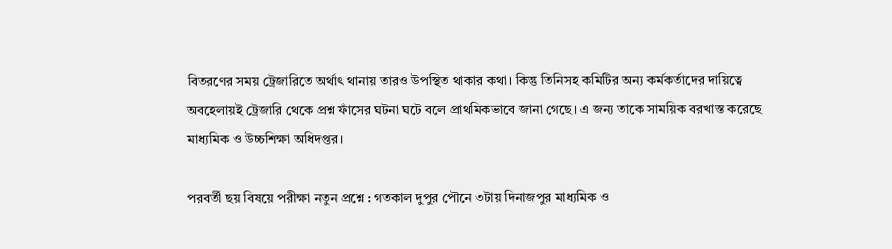বিতরণের সময় ট্রেজারিতে অর্থাৎ থানায় তারও উপস্থিত থাকার কথা। কিন্তু তিনিসহ কমিটির অন্য কর্মকর্তাদের দায়িত্বে অবহেলায়ই ট্রেজারি থেকে প্রশ্ন ফাঁসের ঘটনা ঘটে বলে প্রাথমিকভাবে জানা গেছে। এ জন্য তাকে সাময়িক বরখাস্ত করেছে মাধ্যমিক ও উচ্চশিক্ষা অধিদপ্তর।

পরবর্তী ছয় বিষয়ে পরীক্ষা নতুন প্রশ্নে : গতকাল দুপুর পৌনে ৩টায় দিনাজপুর মাধ্যমিক ও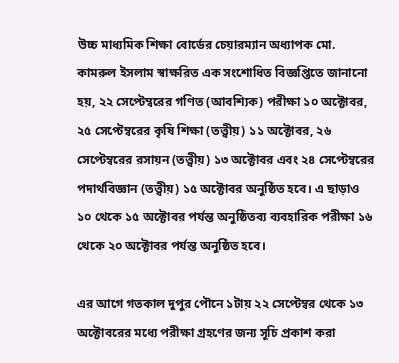উচ্চ মাধ্যমিক শিক্ষা বোর্ডের চেয়ারম্যান অধ্যাপক মো. কামরুল ইসলাম স্বাক্ষরিত এক সংশোধিত বিজ্ঞপ্তিতে জানানো হয়, ২২ সেপ্টেম্বরের গণিত (আবশ্যিক) পরীক্ষা ১০ অক্টোবর, ২৫ সেপ্টেম্বরের কৃষি শিক্ষা (তত্ত্বীয়) ১১ অক্টোবর, ২৬ সেপ্টেম্বরের রসায়ন (তত্ত্বীয়) ১৩ অক্টোবর এবং ২৪ সেপ্টেম্বরের পদার্থবিজ্ঞান (তত্ত্বীয়) ১৫ অক্টোবর অনুষ্ঠিত হবে। এ ছাড়াও ১০ থেকে ১৫ অক্টোবর পর্যন্ত অনুষ্ঠিতব্য ব্যবহারিক পরীক্ষা ১৬ থেকে ২০ অক্টোবর পর্যন্ত অনুষ্ঠিত হবে।

এর আগে গতকাল দুপুর পৌনে ১টায় ২২ সেপ্টেম্বর থেকে ১৩ অক্টোবরের মধ্যে পরীক্ষা গ্রহণের জন্য সূচি প্রকাশ করা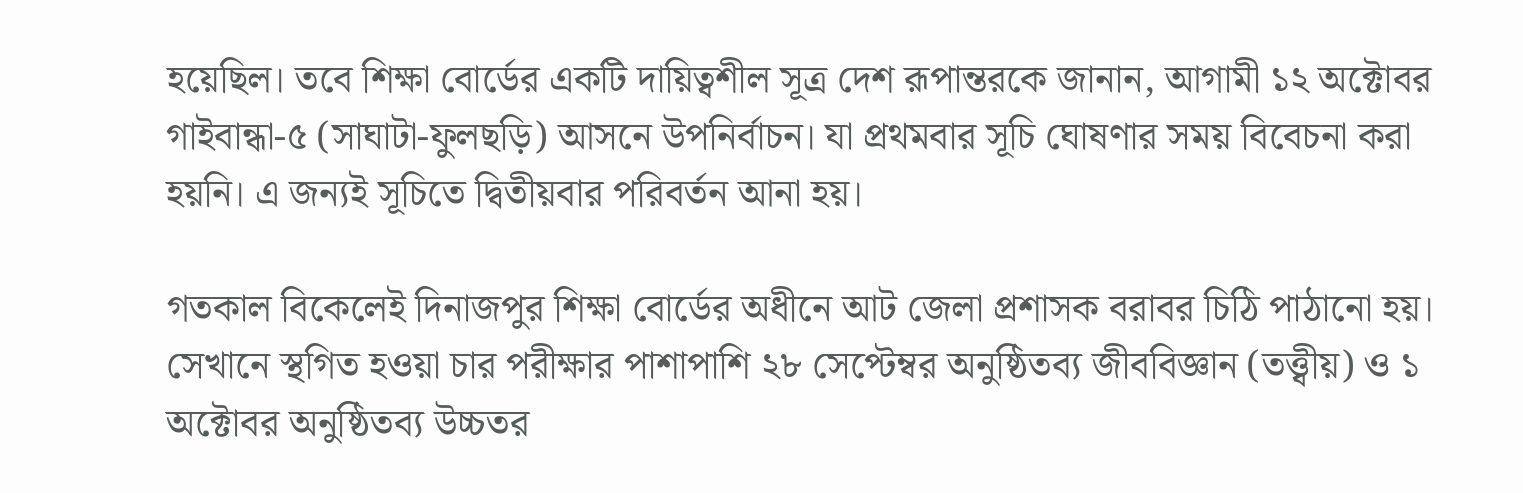হয়েছিল। তবে শিক্ষা বোর্ডের একটি দায়িত্বশীল সূত্র দেশ রূপান্তরকে জানান, আগামী ১২ অক্টোবর গাইবান্ধা-৫ (সাঘাটা-ফুলছড়ি) আসনে উপনির্বাচন। যা প্রথমবার সূচি ঘোষণার সময় বিবেচনা করা হয়নি। এ জন্যই সূচিতে দ্বিতীয়বার পরিবর্তন আনা হয়।

গতকাল বিকেলেই দিনাজপুর শিক্ষা বোর্ডের অধীনে আট জেলা প্রশাসক বরাবর চিঠি পাঠানো হয়। সেখানে স্থগিত হওয়া চার পরীক্ষার পাশাপাশি ২৮ সেপ্টেম্বর অনুষ্ঠিতব্য জীববিজ্ঞান (তত্ত্বীয়) ও ১ অক্টোবর অনুষ্ঠিতব্য উচ্চতর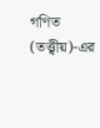গণিত (তত্ত্বীয়)-এর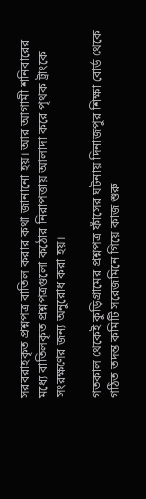সরবরাহকৃত প্রশ্নপত্র বাতিল করার কথা জানানো হয়। আর আগামী শনিবারের মধ্যে বাতিলকৃত প্রশ্নপত্রগুলো কঠোর নিরাপত্তায় আলাদা করে পৃথক ট্রাংকে সংরক্ষণের জন্য অনুরোধ করা হয়।

গতকাল থেকেই কুড়িগ্রামের প্রশ্নপত্র ফাঁসের ঘটনায় দিনাজপুর শিক্ষা বোর্ড থেকে গঠিত তদন্ত কমিটি সরেজমিনে গিয়ে কাজ শুরু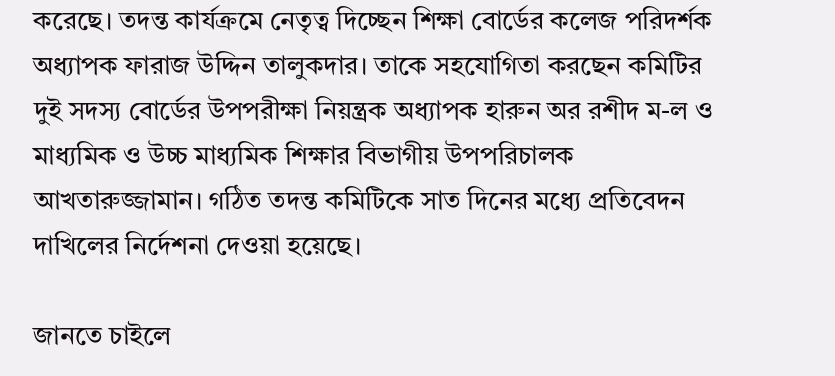করেছে। তদন্ত কার্যক্রমে নেতৃত্ব দিচ্ছেন শিক্ষা বোর্ডের কলেজ পরিদর্শক অধ্যাপক ফারাজ উদ্দিন তালুকদার। তাকে সহযোগিতা করছেন কমিটির দুই সদস্য বোর্ডের উপপরীক্ষা নিয়ন্ত্রক অধ্যাপক হারুন অর রশীদ ম-ল ও মাধ্যমিক ও উচ্চ মাধ্যমিক শিক্ষার বিভাগীয় উপপরিচালক আখতারুজ্জামান। গঠিত তদন্ত কমিটিকে সাত দিনের মধ্যে প্রতিবেদন দাখিলের নির্দেশনা দেওয়া হয়েছে।

জানতে চাইলে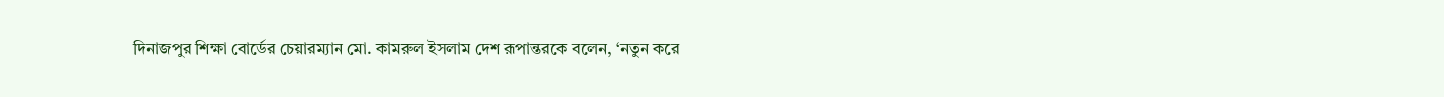দিনাজপুর শিক্ষা বোর্ডের চেয়ারম্যান মো. কামরুল ইসলাম দেশ রূপান্তরকে বলেন, ‘নতুন করে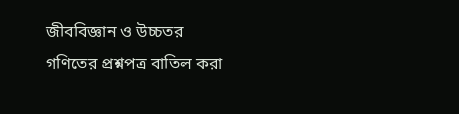জীববিজ্ঞান ও উচ্চতর গণিতের প্রশ্নপত্র বাতিল করা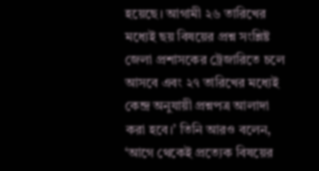হয়েছে। আগামী ২৬ তারিখের মধ্যেই ছয় বিষয়ের প্রশ্ন সংশ্লিষ্ট জেলা প্রশাসকের ট্রেজারিতে চলে আসবে এবং ২৭ তারিখের মধ্যেই কেন্দ্র অনুযায়ী প্রশ্নপত্র আলাদা করা হবে।’ তিনি আরও বলেন, ‘আগে থেকেই প্রত্যেক বিষয়ের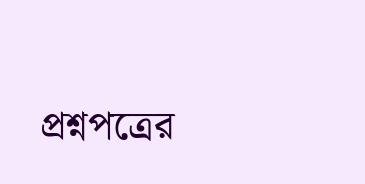প্রশ্নপত্রের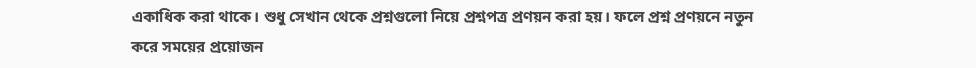একাধিক করা থাকে। শুধু সেখান থেকে প্রশ্নগুলো নিয়ে প্রশ্নপত্র প্রণয়ন করা হয়। ফলে প্রশ্ন প্রণয়নে নতুন করে সময়ের প্রয়োজন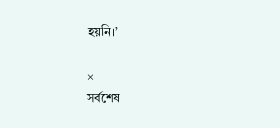হয়নি।’

×
সর্বশেষ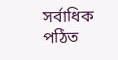সর্বাধিক পঠিত